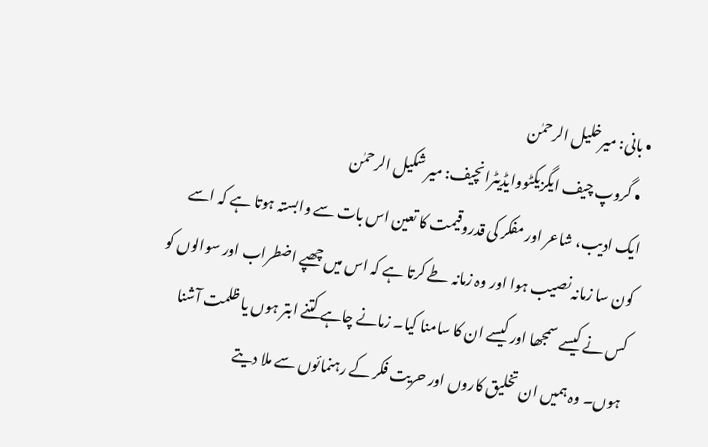• بانی: میرخلیل الرحمٰن
  • گروپ چیف ایگزیکٹووایڈیٹرانچیف: میر شکیل الرحمٰن
ایک ادیب، شاعر اور مفکر کی قدروقیمت کا تعین اس بات سے وابستہ ہوتا ہے کہ اسے کون سا زمانہ نصیب ہوا اور وہ زمانہ طے کرتا ہے کہ اس میں چھپے اضطراب اور سوالوں کو کس نے کیسے سمجھا اور کیسے ان کا سامنا کیا۔ زمانے چاہے کتنے ابتر ہوں یا ظلمت آشنا ہوں۔ وہ ہمیں ان تخلیق کاروں اور حریت فکر کے رہنمائوں سے ملا دیتے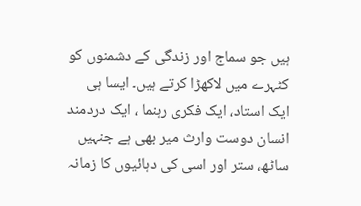ہیں جو سماج اور زندگی کے دشمنوں کو کٹہرے میں لاکھڑا کرتے ہیں۔ ایسا ہی ایک استاد، ایک فکری رہنما ، ایک دردمند انسان دوست وارث میر بھی ہے جنہیں ساٹھ، ستر اور اسی کی دہائیوں کا زمانہ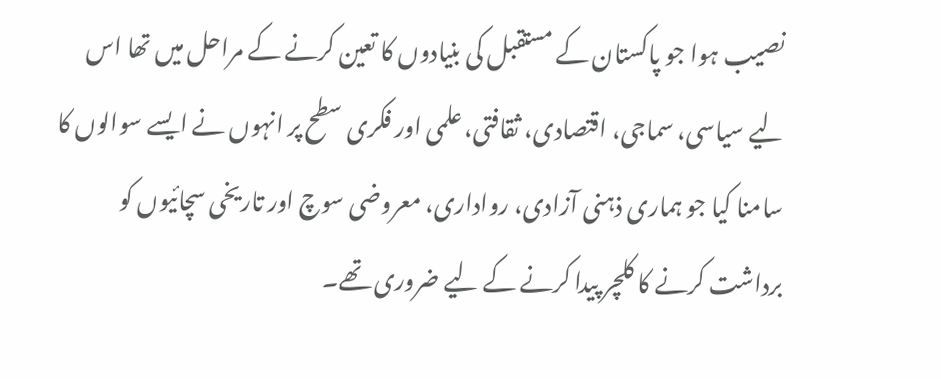نصیب ہوا جو پاکستان کے مستقبل کی بنیادوں کا تعین کرنے کے مراحل میں تھا اس لیے سیاسی، سماجی، اقتصادی، ثقافتی، علمی اور فکری سطح پر انہوں نے ایسے سوالوں کا سامنا کیا جو ہماری ذہنی آزادی، رواداری، معروضی سوچ اور تاریخی سچائیوں کو برداشت کرنے کا کلچر پیدا کرنے کے لیے ضروری تھے۔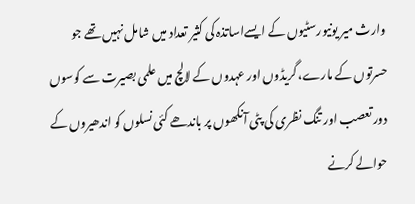وارث میر یونیورسٹیوں کے ایسےاساتذہ کی کثیر تعداد میں شامل نہیں تھے جو حسرتوں کے مارے، گریڈوں اور عہدوں کے لالچ میں علمی بصیرت سے کوسوں دور تعصب اور تنگ نظری کی پٹی آنکھوں پر باندھے کئی نسلوں کو اندھیروں کے حوالے کرنے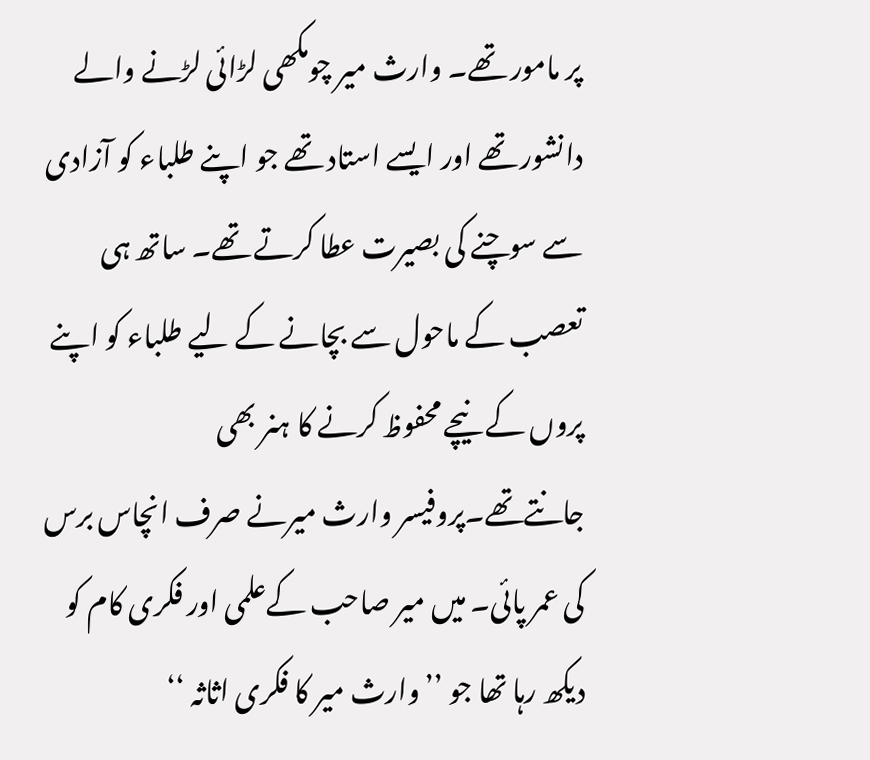پر مامور تھے۔ وارث میر چومکھی لڑائی لڑنے والے دانشور تھے اور ایسے استاد تھے جو اپنے طلباء کو آزادی سے سوچنے کی بصیرت عطا کرتے تھے۔ ساتھ ہی تعصب کے ماحول سے بچانے کے لیے طلباء کو اپنے پروں کے نیچے محفوظ کرنے کا ہنر بھی جانتےتھے۔پروفیسر وارث میرنے صرف انچاس برس کی عمر پائی۔ میں میر صاحب کےعلمی اور فکری کام کو دیکھ رہا تھا جو ’’وارث میر کا فکری اثاثہ ‘‘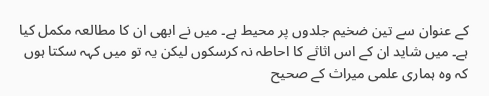کے عنوان سے تین ضخیم جلدوں پر محیط ہے۔ میں نے ابھی ان کا مطالعہ مکمل کیا ہے۔ میں شاید ان کے اس اثاثے کا احاطہ نہ کرسکوں لیکن یہ تو میں کہہ سکتا ہوں کہ وہ ہماری علمی میراث کے صحیح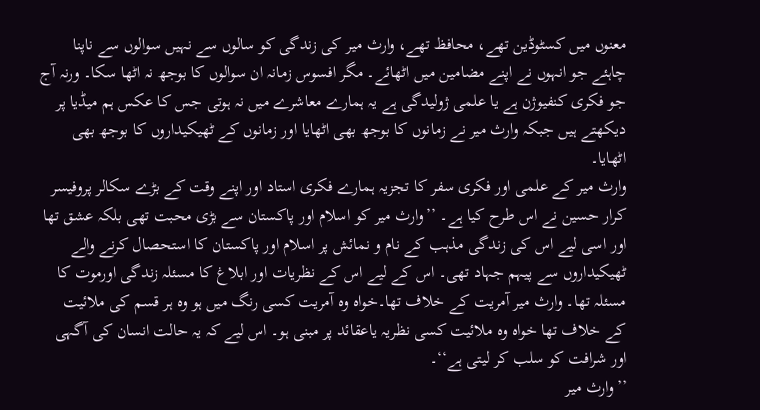معنوں میں کسٹوڈین تھے، محافظ تھے، وارث میر کی زندگی کو سالوں سے نہیں سوالوں سے ناپنا چاہئے جو انہوں نے اپنے مضامین میں اٹھائے۔ مگر افسوس زمانہ ان سوالوں کا بوجھ نہ اٹھا سکا۔ ورنہ آج جو فکری کنفیوژن ہے یا علمی ژولیدگی ہے یہ ہمارے معاشرے میں نہ ہوتی جس کا عکس ہم میڈیا پر دیکھتے ہیں جبکہ وارث میر نے زمانوں کا بوجھ بھی اٹھایا اور زمانوں کے ٹھیکیداروں کا بوجھ بھی اٹھایا۔
وارث میر کے علمی اور فکری سفر کا تجزیہ ہمارے فکری استاد اور اپنے وقت کے بڑے سکالر پروفیسر کرار حسین نے اس طرح کیا ہے۔ ’’وارث میر کو اسلام اور پاکستان سے بڑی محبت تھی بلکہ عشق تھا اور اسی لیے اس کی زندگی مذہب کے نام و نمائش پر اسلام اور پاکستان کا استحصال کرنے والے ٹھیکیداروں سے پیہم جہاد تھی۔ اس کے لیے اس کے نظریات اور ابلاغ کا مسئلہ زندگی اورموت کا مسئلہ تھا۔ وارث میر آمریت کے خلاف تھا۔خواہ وہ آمریت کسی رنگ میں ہو وہ ہر قسم کی ملائیت کے خلاف تھا خواہ وہ ملائیت کسی نظریہ یاعقائد پر مبنی ہو۔ اس لیے کہ یہ حالت انسان کی آگہی اور شرافت کو سلب کر لیتی ہے‘‘۔
’’وارث میر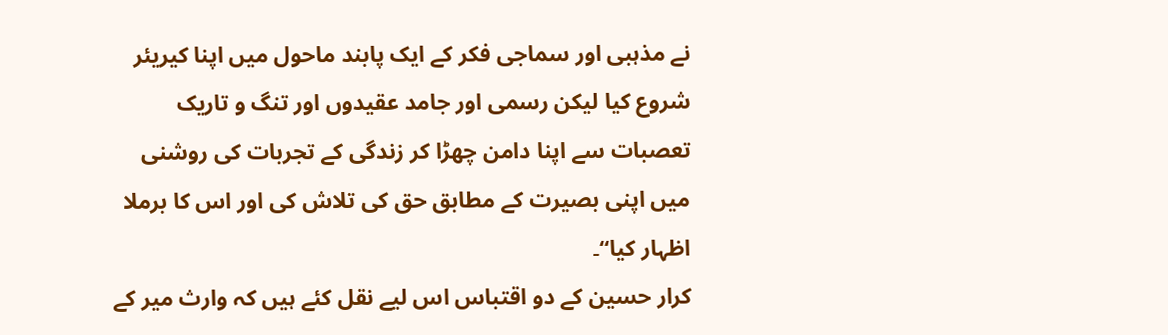نے مذہبی اور سماجی فکر کے ایک پابند ماحول میں اپنا کیریئر شروع کیا لیکن رسمی اور جامد عقیدوں اور تنگ و تاریک تعصبات سے اپنا دامن چھڑا کر زندگی کے تجربات کی روشنی میں اپنی بصیرت کے مطابق حق کی تلاش کی اور اس کا برملا اظہار کیا‘‘۔
کرار حسین کے دو اقتباس اس لیے نقل کئے ہیں کہ وارث میر کے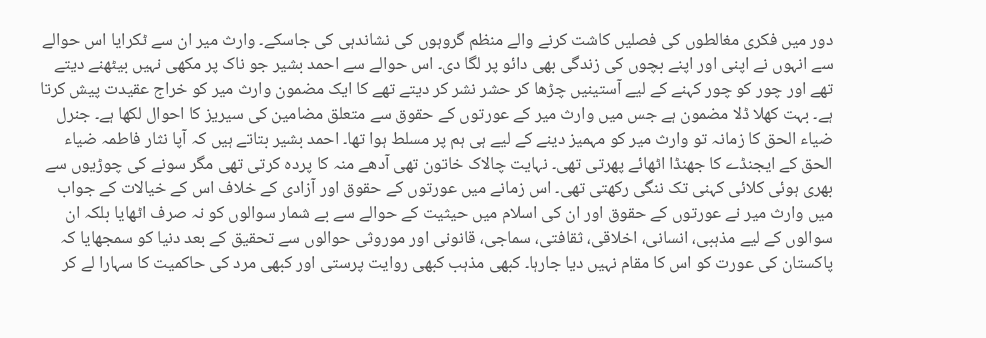دور میں فکری مغالطوں کی فصلیں کاشت کرنے والے منظم گروہوں کی نشاندہی کی جاسکے۔ وارث میر ان سے ٹکرایا اس حوالے سے انہوں نے اپنی اور اپنے بچوں کی زندگی بھی دائو پر لگا دی۔ اس حوالے سے احمد بشیر جو ناک پر مکھی نہیں بیٹھنے دیتے تھے اور چور کو چور کہنے کے لیے آستینیں چڑھا کر حشر نشر کر دیتے تھے کا ایک مضمون وارث میر کو خراج عقیدت پیش کرتا ہے۔ بہت کھلا ڈلا مضمون ہے جس میں وارث میر کے عورتوں کے حقوق سے متعلق مضامین کی سیریز کا احوال لکھا ہے۔ جنرل ضیاء الحق کا زمانہ تو وارث میر کو مہمیز دینے کے لیے ہی ہم پر مسلط ہوا تھا۔ احمد بشیر بتاتے ہیں کہ آپا نثار فاطمہ ضیاء الحق کے ایجنڈے کا جھنڈا اٹھائے پھرتی تھی۔ نہایت چالاک خاتون تھی آدھے منہ کا پردہ کرتی تھی مگر سونے کی چوڑیوں سے بھری ہوئی کلائی کہنی تک ننگی رکھتی تھی۔ اس زمانے میں عورتوں کے حقوق اور آزادی کے خلاف اس کے خیالات کے جواب میں وارث میر نے عورتوں کے حقوق اور ان کی اسلام میں حیثیت کے حوالے سے بے شمار سوالوں کو نہ صرف اٹھایا بلکہ ان سوالوں کے لیے مذہبی، انسانی، اخلاقی، ثقافتی، سماجی، قانونی اور موروثی حوالوں سے تحقیق کے بعد دنیا کو سمجھایا کہ پاکستان کی عورت کو اس کا مقام نہیں دیا جارہا۔ کبھی مذہب کبھی روایت پرستی اور کبھی مرد کی حاکمیت کا سہارا لے کر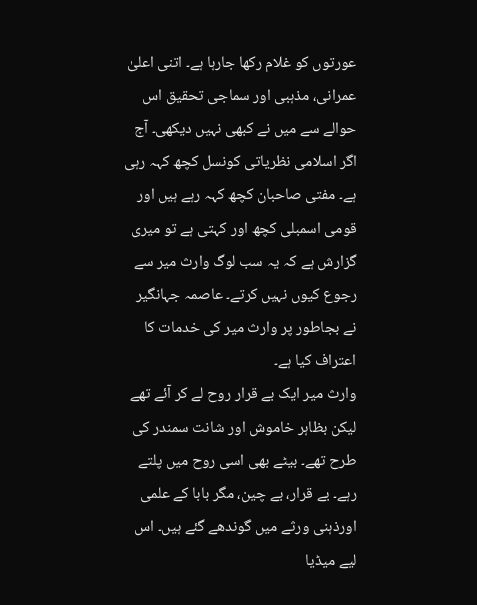عورتوں کو غلام رکھا جارہا ہے۔ اتنی اعلیٰ عمرانی، مذہبی اور سماجی تحقیق اس حوالے سے میں نے کبھی نہیں دیکھی۔ آج اگر اسلامی نظریاتی کونسل کچھ کہہ رہی ہے۔ مفتی صاحبان کچھ کہہ رہے ہیں اور قومی اسمبلی کچھ اور کہتی ہے تو میری گزارش ہے کہ یہ سب لوگ وارث میر سے رجوع کیوں نہیں کرتے۔ عاصمہ جہانگیر نے بجاطور پر وارث میر کی خدمات کا اعتراف کیا ہے۔
وارث میر ایک بے قرار روح لے کر آئے تھے لیکن بظاہر خاموش اور شانت سمندر کی طرح تھے۔ بیٹے بھی اسی روح میں پلتے رہے۔ بے قرار، بے چین، مگر بابا کے علمی اورذہنی ورثے میں گوندھے گئے ہیں۔ اس لیے میڈیا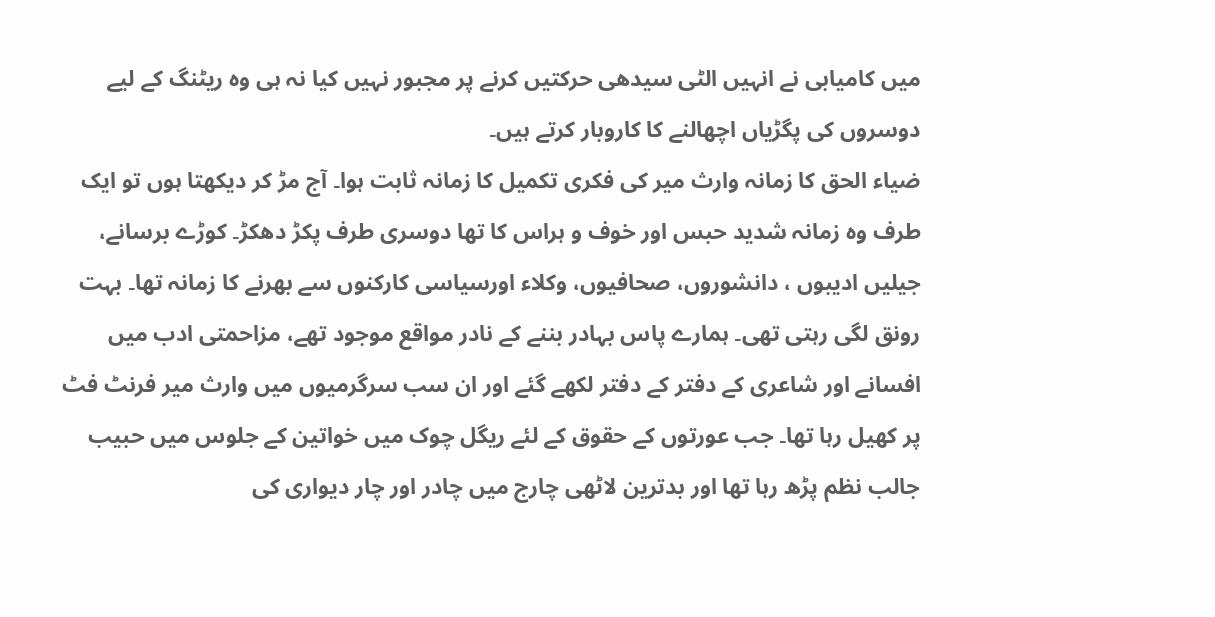میں کامیابی نے انہیں الٹی سیدھی حرکتیں کرنے پر مجبور نہیں کیا نہ ہی وہ ریٹنگ کے لیے دوسروں کی پگڑیاں اچھالنے کا کاروبار کرتے ہیں۔
ضیاء الحق کا زمانہ وارث میر کی فکری تکمیل کا زمانہ ثابت ہوا۔ آج مڑ کر دیکھتا ہوں تو ایک طرف وہ زمانہ شدید حبس اور خوف و ہراس کا تھا دوسری طرف پکڑ دھکڑ۔ کوڑے برسانے، جیلیں ادیبوں ، دانشوروں، صحافیوں، وکلاء اورسیاسی کارکنوں سے بھرنے کا زمانہ تھا۔ بہت رونق لگی رہتی تھی۔ ہمارے پاس بہادر بننے کے نادر مواقع موجود تھے، مزاحمتی ادب میں افسانے اور شاعری کے دفتر کے دفتر لکھے گئے اور ان سب سرگرمیوں میں وارث میر فرنٹ فٹ پر کھیل رہا تھا۔ جب عورتوں کے حقوق کے لئے ریگل چوک میں خواتین کے جلوس میں حبیب جالب نظم پڑھ رہا تھا اور بدترین لاٹھی چارج میں چادر اور چار دیواری کی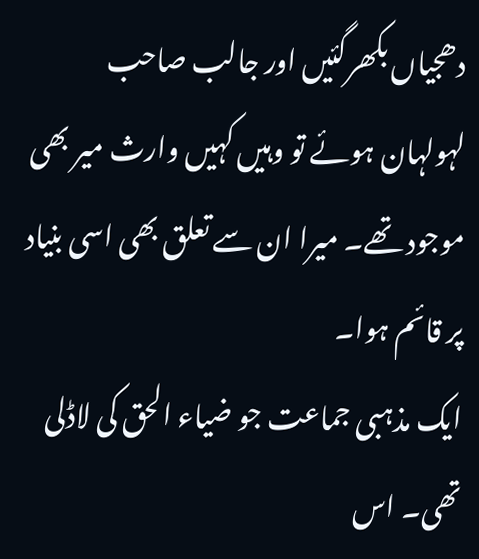دھجیاں بکھرگئیں اور جالب صاحب لہولہان ہوئے تو وہیں کہیں وارث میر بھی موجود تھے۔ میرا ان سے تعلق بھی اسی بنیاد پر قائم ہوا۔
ایک مذہبی جماعت جو ضیاء الحق کی لاڈلی تھی۔ اس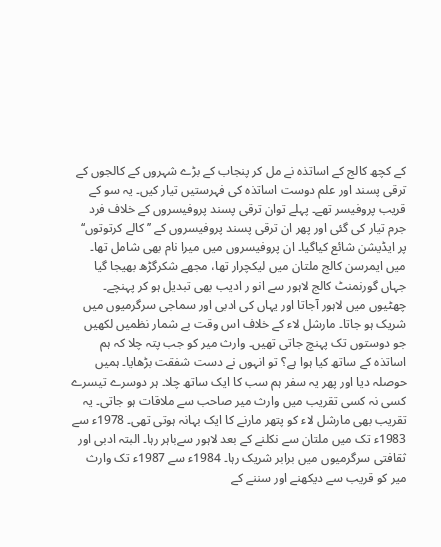کے کچھ کالج کے اساتذہ نے مل کر پنجاب کے بڑے شہروں کے کالجوں کے ترقی پسند اور علم دوست اساتذہ کی فہرستیں تیار کیں۔ یہ سو کے قریب پروفیسر تھے۔ پہلے توان ترقی پسند پروفیسروں کے خلاف فرد جرم تیار کی گئی اور پھر ان ترقی پسند پروفیسروں کے ’’کالے کرتوتوں‘‘ پر ایڈیشن شائع کیاگیا۔ ان پروفیسروں میں میرا نام بھی شامل تھا۔ میں ایمرسن کالج ملتان میں لیکچرار تھا، مجھے شکرگڑھ بھیجا گیا جہاں گورنمنٹ کالج لاہور سے انو ر ادیب بھی تبدیل ہو کر پہنچے۔ چھٹیوں میں لاہور آجاتا اور یہاں کی ادبی اور سماجی سرگرمیوں میں شریک ہو جاتا۔ مارشل لاء کے خلاف اس وقت بے شمار نظمیں لکھیں جو دوستوں تک پہنچ جاتی تھیں۔ وارث میر کو جب پتہ چلا کہ ہم اساتذہ کے ساتھ کیا ہوا ہے؟ تو انہوں نے دست شفقت بڑھایا۔ ہمیں حوصلہ دیا اور پھر یہ سفر ہم سب کا ایک ساتھ چلا۔ ہر دوسرے تیسرے کسی نہ کسی تقریب میں وارث میر صاحب سے ملاقات ہو جاتی۔ یہ تقریب بھی مارشل لاء کو پتھر مارنے کا ایک بہانہ ہوتی تھی۔ 1978ء سے 1983ء تک میں ملتان سے نکلنے کے بعد لاہور سےباہر رہا۔ البتہ ادبی اور ثقافتی سرگرمیوں میں برابر شریک رہا۔ 1984ء سے 1987ء تک وارث میر کو قریب سے دیکھنے اور سننے کے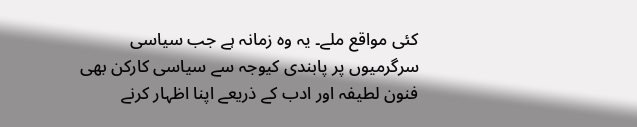کئی مواقع ملے۔ یہ وہ زمانہ ہے جب سیاسی سرگرمیوں پر پابندی کیوجہ سے سیاسی کارکن بھی فنون لطیفہ اور ادب کے ذریعے اپنا اظہار کرنے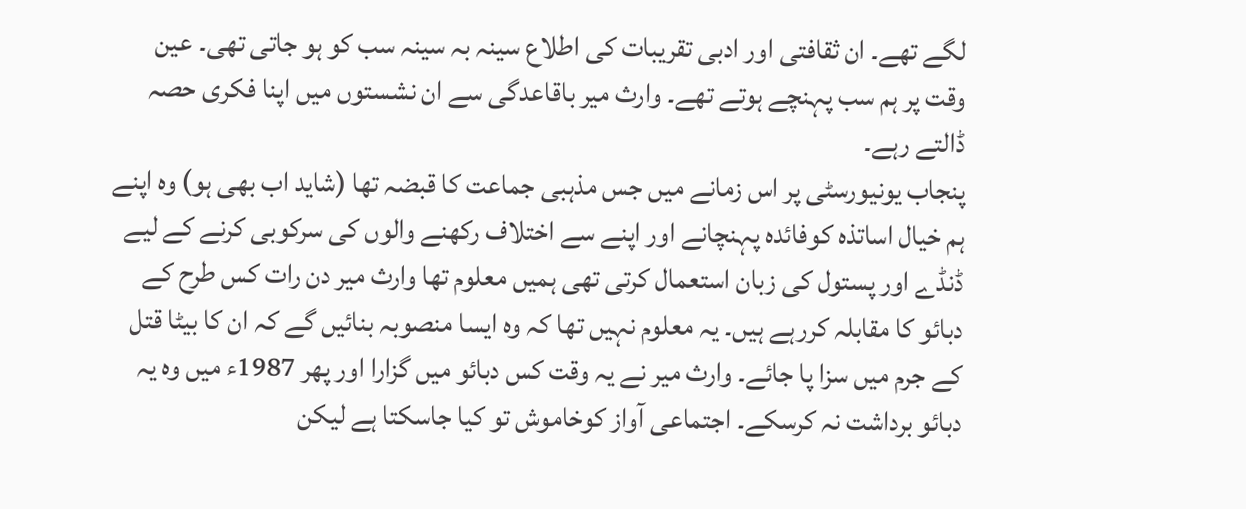لگے تھے۔ ان ثقافتی اور ادبی تقریبات کی اطلاع سینہ بہ سینہ سب کو ہو جاتی تھی۔ عین وقت پر ہم سب پہنچے ہوتے تھے۔ وارث میر باقاعدگی سے ان نشستوں میں اپنا فکری حصہ ڈالتے رہے۔
پنجاب یونیورسٹی پر اس زمانے میں جس مذہبی جماعت کا قبضہ تھا (شاید اب بھی ہو) وہ اپنے ہم خیال اساتذہ کوفائدہ پہنچانے اور اپنے سے اختلاف رکھنے والوں کی سرکوبی کرنے کے لیے ڈنڈے اور پستول کی زبان استعمال کرتی تھی ہمیں معلوم تھا وارث میر دن رات کس طرح کے دبائو کا مقابلہ کررہے ہیں۔ یہ معلوم نہیں تھا کہ وہ ایسا منصوبہ بنائیں گے کہ ان کا بیٹا قتل کے جرم میں سزا پا جائے۔ وارث میر نے یہ وقت کس دبائو میں گزارا اور پھر 1987ء میں وہ یہ دبائو برداشت نہ کرسکے۔ اجتماعی آواز کوخاموش تو کیا جاسکتا ہے لیکن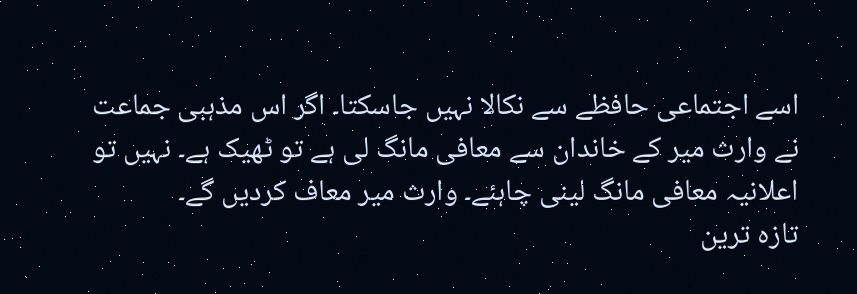اسے اجتماعی حافظے سے نکالا نہیں جاسکتا۔ اگر اس مذہبی جماعت نے وارث میر کے خاندان سے معافی مانگ لی ہے تو ٹھیک ہے۔ نہیں تو اعلانیہ معافی مانگ لینی چاہئے۔ وارث میر معاف کردیں گے۔
تازہ ترین